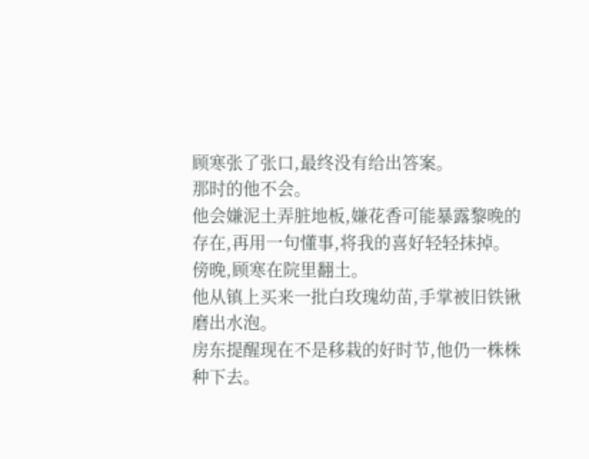顾寒张了张口,最终没有给出答案。
那时的他不会。
他会嫌泥土弄脏地板,嫌花香可能暴露黎晚的存在,再用一句懂事,将我的喜好轻轻抹掉。
傍晚,顾寒在院里翻土。
他从镇上买来一批白玫瑰幼苗,手掌被旧铁锹磨出水泡。
房东提醒现在不是移栽的好时节,他仍一株株种下去。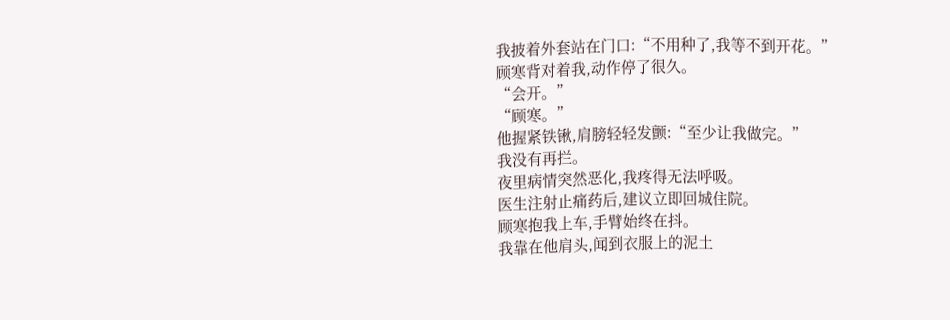我披着外套站在门口:“不用种了,我等不到开花。”
顾寒背对着我,动作停了很久。
“会开。”
“顾寒。”
他握紧铁锹,肩膀轻轻发颤:“至少让我做完。”
我没有再拦。
夜里病情突然恶化,我疼得无法呼吸。
医生注射止痛药后,建议立即回城住院。
顾寒抱我上车,手臂始终在抖。
我靠在他肩头,闻到衣服上的泥土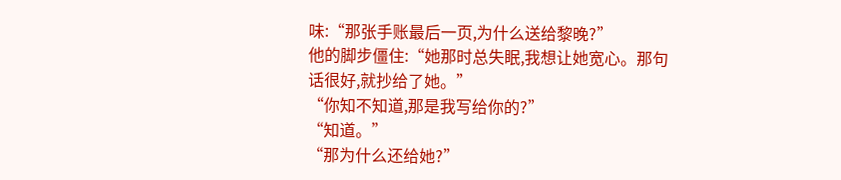味:“那张手账最后一页,为什么送给黎晚?”
他的脚步僵住:“她那时总失眠,我想让她宽心。那句话很好,就抄给了她。”
“你知不知道,那是我写给你的?”
“知道。”
“那为什么还给她?”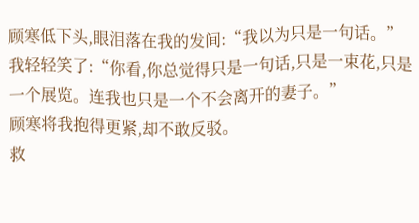顾寒低下头,眼泪落在我的发间:“我以为只是一句话。”
我轻轻笑了:“你看,你总觉得只是一句话,只是一束花,只是一个展览。连我也只是一个不会离开的妻子。”
顾寒将我抱得更紧,却不敢反驳。
救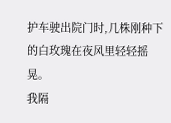护车驶出院门时,几株刚种下的白玫瑰在夜风里轻轻摇晃。
我隔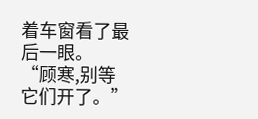着车窗看了最后一眼。
“顾寒,别等它们开了。”